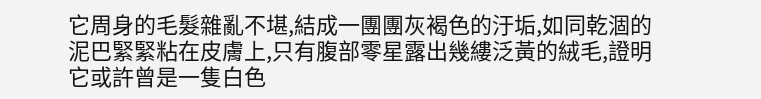它周身的毛髮雜亂不堪,結成一團團灰褐色的汙垢,如同乾涸的泥巴緊緊粘在皮膚上,只有腹部零星露出幾縷泛黃的絨毛,證明它或許曾是一隻白色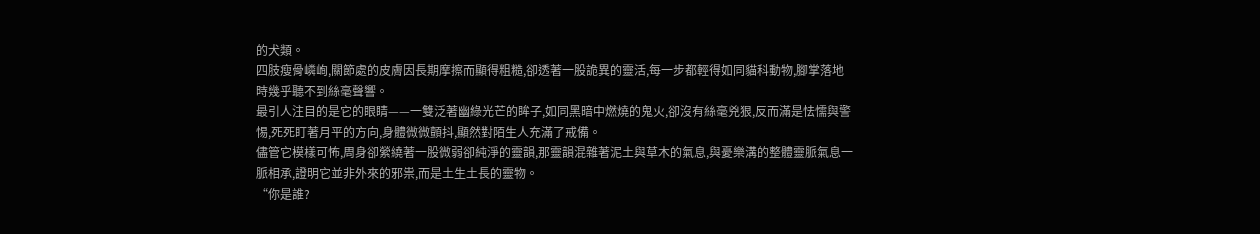的犬類。
四肢瘦骨嶙峋,關節處的皮膚因長期摩擦而顯得粗糙,卻透著一股詭異的靈活,每一步都輕得如同貓科動物,腳掌落地時幾乎聽不到絲毫聲響。
最引人注目的是它的眼睛——一雙泛著幽綠光芒的眸子,如同黑暗中燃燒的鬼火,卻沒有絲毫兇狠,反而滿是怯懦與警惕,死死盯著月平的方向,身體微微顫抖,顯然對陌生人充滿了戒備。
儘管它模樣可怖,周身卻縈繞著一股微弱卻純淨的靈韻,那靈韻混雜著泥土與草木的氣息,與憂樂溝的整體靈脈氣息一脈相承,證明它並非外來的邪祟,而是土生土長的靈物。
“你是誰?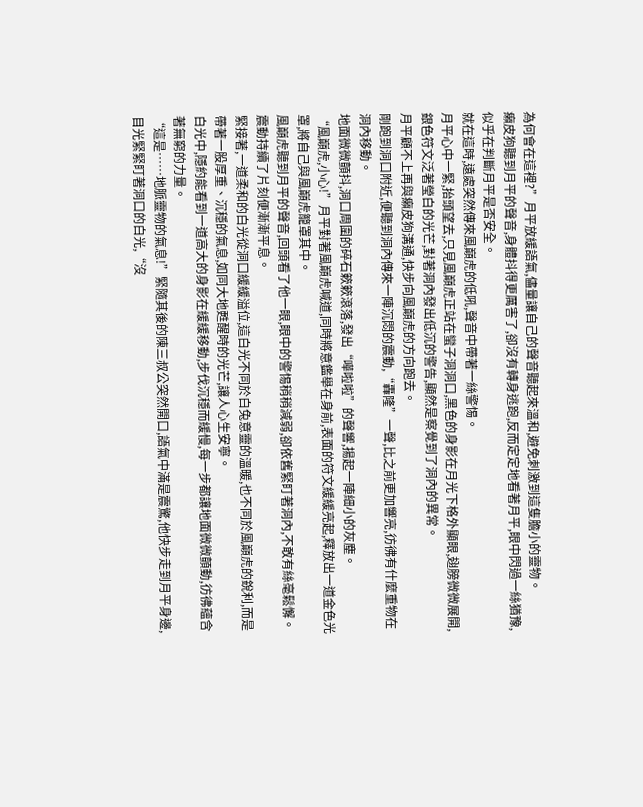為何會在這裡?”月平放緩語氣,儘量讓自己的聲音聽起來溫和,避免刺激到這隻膽小的靈物。
癩皮狗聽到月平的聲音,身體抖得更厲害了,卻沒有轉身逃跑,反而定定地看著月平,眼中閃過一絲猶豫,似乎在判斷月平是否安全。
就在這時,遠處突然傳來風巔虎的低吼,聲音中帶著一絲警惕。
月平心中一緊,抬頭望去,只見風巔虎正站在蠻子洞洞口,黑色的身影在月光下格外顯眼,翅膀微微展開,銀色符文泛著瑩白的光芒,對著洞內發出低沉的警告,顯然是察覺到了洞內的異常。
月平顧不上再與癩皮狗溝通,快步向風巔虎的方向跑去。
剛跑到洞口附近,便聽到洞內傳來一陣沉悶的震動,“轟隆”一聲,比之前更加響亮,彷彿有什麼重物在洞內移動。
地面微微顫抖,洞口周圍的碎石簌簌滾落,發出“嘩啦啦”的聲響,揚起一陣細小的灰塵。
“風巔虎,小心!”月平對著風巔虎喊道,同時將意鑑舉在身前,表面的符文緩緩亮起,釋放出一道金色光罩,將自己與風巔虎籠罩其中。
風巔虎聽到月平的聲音,回頭看了他一眼,眼中的警惕稍稍減弱,卻依舊緊盯著洞內,不敢有絲毫鬆懈。
震動持續了片刻便漸漸平息。
緊接著,一道柔和的白光從洞口緩緩溢位,這白光不同於白兔意靈的溫暖,也不同於風巔虎的銳利,而是帶著一股厚重、沉穩的氣息,如同大地甦醒時的光芒,讓人心生安寧。
白光中,隱約能看到一道高大的身影在緩緩移動,步伐沉穩而緩慢,每一步都讓地面微微顫動,彷彿蘊含著無窮的力量。
“這是……地脈靈物的氣息!”緊隨其後的陳三叔公突然開口,語氣中滿是震驚,他快步走到月平身邊,目光緊緊盯著洞口的白光,“沒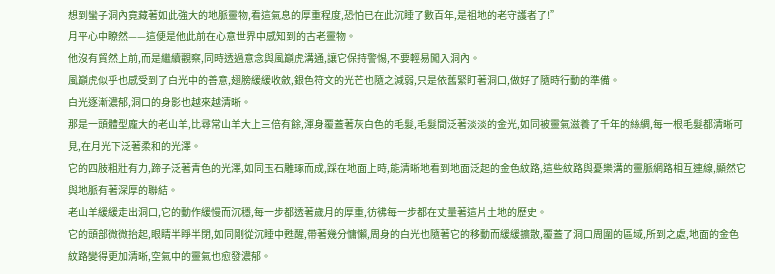想到蠻子洞內竟藏著如此強大的地脈靈物,看這氣息的厚重程度,恐怕已在此沉睡了數百年,是祖地的老守護者了!”
月平心中瞭然——這便是他此前在心意世界中感知到的古老靈物。
他沒有貿然上前,而是繼續觀察,同時透過意念與風巔虎溝通,讓它保持警惕,不要輕易闖入洞內。
風巔虎似乎也感受到了白光中的善意,翅膀緩緩收斂,銀色符文的光芒也隨之減弱,只是依舊緊盯著洞口,做好了隨時行動的準備。
白光逐漸濃郁,洞口的身影也越來越清晰。
那是一頭體型龐大的老山羊,比尋常山羊大上三倍有餘,渾身覆蓋著灰白色的毛髮,毛髮間泛著淡淡的金光,如同被靈氣滋養了千年的絲綢,每一根毛髮都清晰可見,在月光下泛著柔和的光澤。
它的四肢粗壯有力,蹄子泛著青色的光澤,如同玉石雕琢而成,踩在地面上時,能清晰地看到地面泛起的金色紋路,這些紋路與憂樂溝的靈脈網路相互連線,顯然它與地脈有著深厚的聯結。
老山羊緩緩走出洞口,它的動作緩慢而沉穩,每一步都透著歲月的厚重,彷彿每一步都在丈量著這片土地的歷史。
它的頭部微微抬起,眼睛半睜半閉,如同剛從沉睡中甦醒,帶著幾分慵懶,周身的白光也隨著它的移動而緩緩擴散,覆蓋了洞口周圍的區域,所到之處,地面的金色紋路變得更加清晰,空氣中的靈氣也愈發濃郁。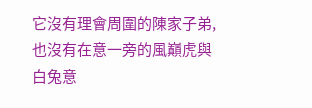它沒有理會周圍的陳家子弟,也沒有在意一旁的風巔虎與白兔意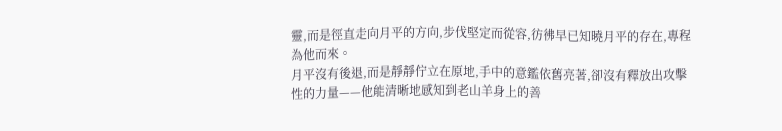靈,而是徑直走向月平的方向,步伐堅定而從容,彷彿早已知曉月平的存在,專程為他而來。
月平沒有後退,而是靜靜佇立在原地,手中的意鑑依舊亮著,卻沒有釋放出攻擊性的力量——他能清晰地感知到老山羊身上的善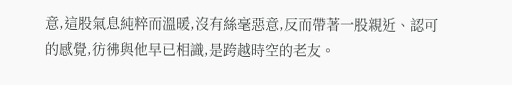意,這股氣息純粹而溫暖,沒有絲毫惡意,反而帶著一股親近、認可的感覺,彷彿與他早已相識,是跨越時空的老友。